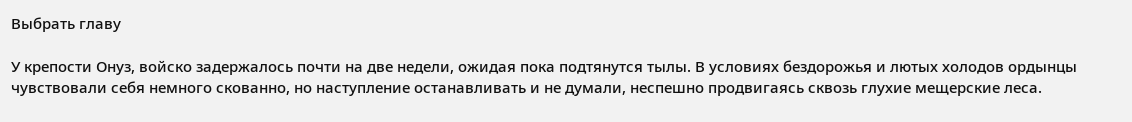Выбрать главу

У крепости Онуз, войско задержалось почти на две недели, ожидая пока подтянутся тылы. В условиях бездорожья и лютых холодов ордынцы чувствовали себя немного скованно, но наступление останавливать и не думали, неспешно продвигаясь сквозь глухие мещерские леса.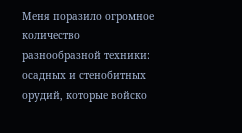Меня поразило огромное количество разнообразной техники: осадных и стенобитных орудий, которые войско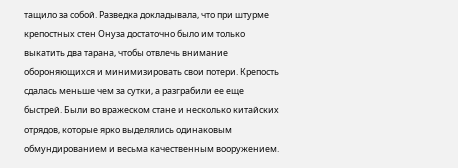тащило за собой. Разведка докладывала, что при штурме крепостных стен Онуза достаточно было им только выкатить два тарана, чтобы отвлечь внимание обороняющихся и минимизировать свои потери. Крепость сдалась меньше чем за сутки, а разграбили ее еще быстрей. Были во вражеском стане и несколько китайских отрядов, которые ярко выделялись одинаковым обмундированием и весьма качественным вооружением.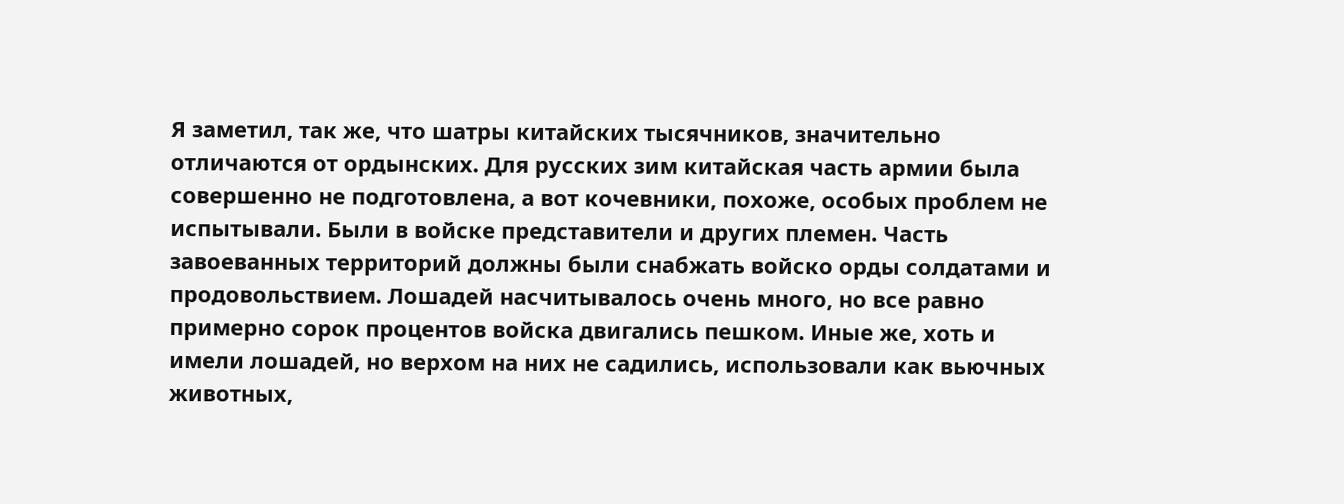Я заметил, так же, что шатры китайских тысячников, значительно отличаются от ордынских. Для русских зим китайская часть армии была совершенно не подготовлена, а вот кочевники, похоже, особых проблем не испытывали. Были в войске представители и других племен. Часть завоеванных территорий должны были снабжать войско орды солдатами и продовольствием. Лошадей насчитывалось очень много, но все равно примерно сорок процентов войска двигались пешком. Иные же, хоть и имели лошадей, но верхом на них не садились, использовали как вьючных животных,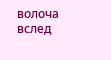волоча вслед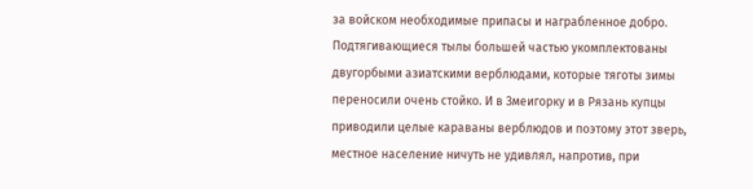за войском необходимые припасы и награбленное добро. Подтягивающиеся тылы большей частью укомплектованы двугорбыми азиатскими верблюдами, которые тяготы зимы переносили очень стойко. И в Змеигорку и в Рязань купцы приводили целые караваны верблюдов и поэтому этот зверь, местное население ничуть не удивлял, напротив, при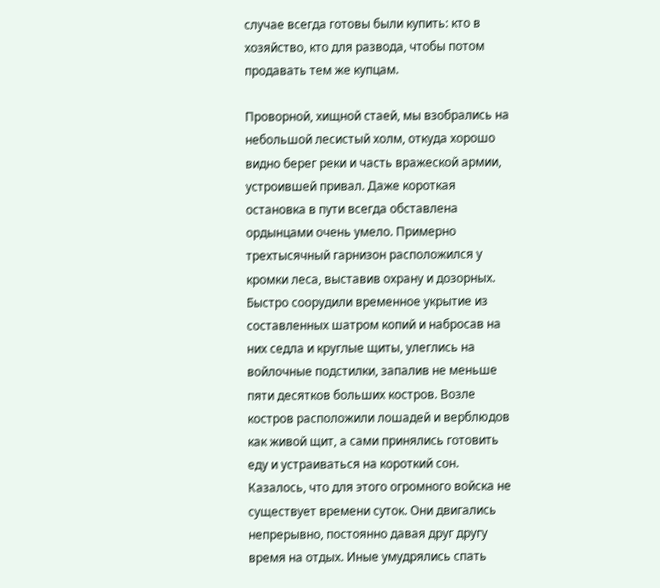случае всегда готовы были купить: кто в хозяйство, кто для развода, чтобы потом продавать тем же купцам.

Проворной, хищной стаей, мы взобрались на небольшой лесистый холм, откуда хорошо видно берег реки и часть вражеской армии, устроившей привал. Даже короткая остановка в пути всегда обставлена ордынцами очень умело. Примерно трехтысячный гарнизон расположился у кромки леса, выставив охрану и дозорных. Быстро соорудили временное укрытие из составленных шатром копий и набросав на них седла и круглые щиты, улеглись на войлочные подстилки, запалив не меньше пяти десятков больших костров. Возле костров расположили лошадей и верблюдов как живой щит, а сами принялись готовить еду и устраиваться на короткий сон. Казалось, что для этого огромного войска не существует времени суток. Они двигались непрерывно, постоянно давая друг другу время на отдых. Иные умудрялись спать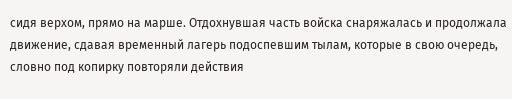сидя верхом, прямо на марше. Отдохнувшая часть войска снаряжалась и продолжала движение, сдавая временный лагерь подоспевшим тылам, которые в свою очередь, словно под копирку повторяли действия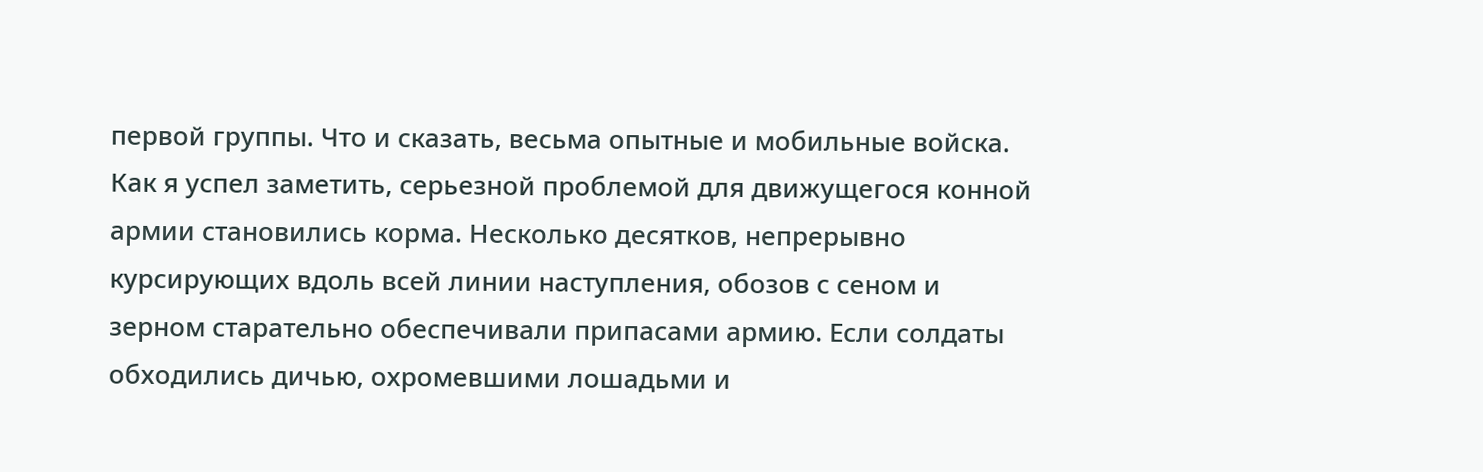первой группы. Что и сказать, весьма опытные и мобильные войска. Как я успел заметить, серьезной проблемой для движущегося конной армии становились корма. Несколько десятков, непрерывно курсирующих вдоль всей линии наступления, обозов с сеном и зерном старательно обеспечивали припасами армию. Если солдаты обходились дичью, охромевшими лошадьми и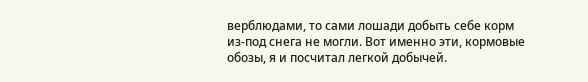верблюдами, то сами лошади добыть себе корм из-под снега не могли. Вот именно эти, кормовые обозы, я и посчитал легкой добычей.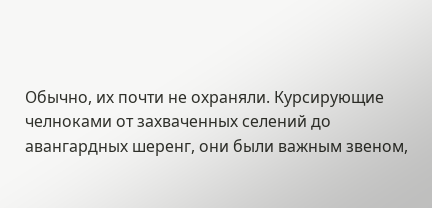Обычно, их почти не охраняли. Курсирующие челноками от захваченных селений до авангардных шеренг, они были важным звеном,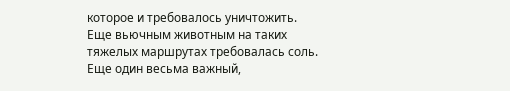которое и требовалось уничтожить. Еще вьючным животным на таких тяжелых маршрутах требовалась соль. Еще один весьма важный,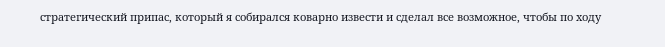стратегический припас, который я собирался коварно извести и сделал все возможное, чтобы по ходу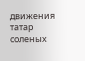движения татар соленых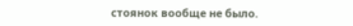стоянок вообще не было.